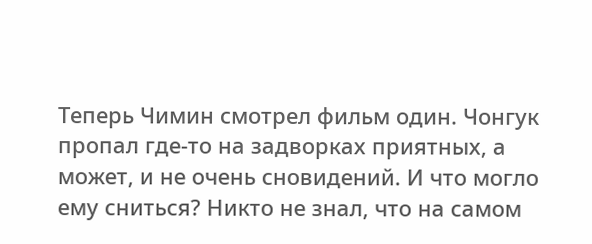Теперь Чимин смотрел фильм один. Чонгук пропал где-то на задворках приятных, а может, и не очень сновидений. И что могло ему сниться? Никто не знал, что на самом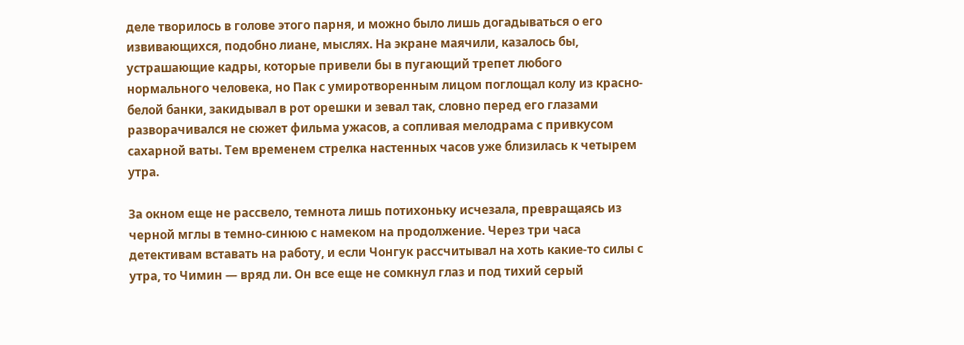деле творилось в голове этого парня, и можно было лишь догадываться о его извивающихся, подобно лиане, мыслях. На экране маячили, казалось бы, устрашающие кадры, которые привели бы в пугающий трепет любого нормального человека, но Пак с умиротворенным лицом поглощал колу из красно-белой банки, закидывал в рот орешки и зевал так, словно перед его глазами разворачивался не сюжет фильма ужасов, а сопливая мелодрама с привкусом сахарной ваты. Тем временем стрелка настенных часов уже близилась к четырем утра.

За окном еще не рассвело, темнота лишь потихоньку исчезала, превращаясь из черной мглы в темно-синюю с намеком на продолжение. Через три часа детективам вставать на работу, и если Чонгук рассчитывал на хоть какие-то силы с утра, то Чимин — вряд ли. Он все еще не сомкнул глаз и под тихий серый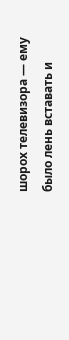шорох телевизора — ему было лень вставать и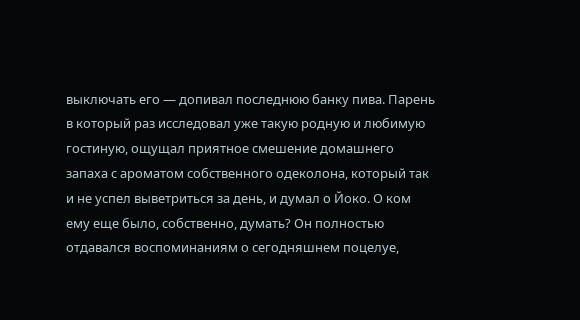выключать его — допивал последнюю банку пива. Парень в который раз исследовал уже такую родную и любимую гостиную, ощущал приятное смешение домашнего запаха с ароматом собственного одеколона, который так и не успел выветриться за день, и думал о Йоко. О ком ему еще было, собственно, думать? Он полностью отдавался воспоминаниям о сегодняшнем поцелуе,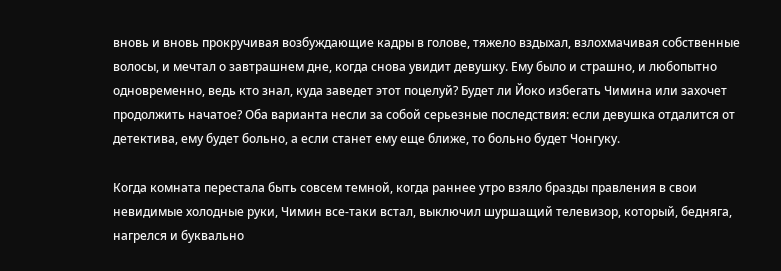вновь и вновь прокручивая возбуждающие кадры в голове, тяжело вздыхал, взлохмачивая собственные волосы, и мечтал о завтрашнем дне, когда снова увидит девушку. Ему было и страшно, и любопытно одновременно, ведь кто знал, куда заведет этот поцелуй? Будет ли Йоко избегать Чимина или захочет продолжить начатое? Оба варианта несли за собой серьезные последствия: если девушка отдалится от детектива, ему будет больно, а если станет ему еще ближе, то больно будет Чонгуку.

Когда комната перестала быть совсем темной, когда раннее утро взяло бразды правления в свои невидимые холодные руки, Чимин все-таки встал, выключил шуршащий телевизор, который, бедняга, нагрелся и буквально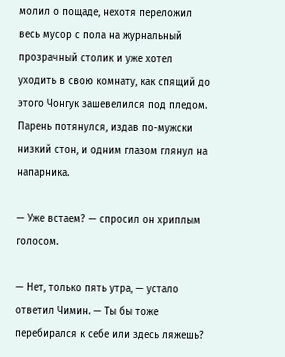молил о пощаде, нехотя переложил весь мусор с пола на журнальный прозрачный столик и уже хотел уходить в свою комнату, как спящий до этого Чонгук зашевелился под пледом. Парень потянулся, издав по-мужски низкий стон, и одним глазом глянул на напарника.

— Уже встаем? — спросил он хриплым голосом.

— Нет, только пять утра, — устало ответил Чимин. — Ты бы тоже перебирался к себе или здесь ляжешь?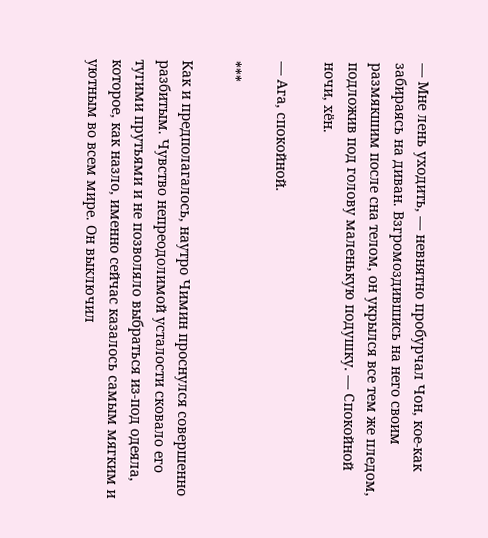— Мне лень уходить, — невнятно пробурчал Чон, кое-как забираясь на диван. Взгромоздившись на него своим размякшим после сна телом, он укрылся все тем же пледом, подложив под голову маленькую подушку. — Спокойной ночи, хён.

— Ага, спокойной.

***

Как и предполагалось, наутро Чимин проснулся совершенно разбитым. Чувство непреодолимой усталости сковало его тугими прутьями и не позволяло выбраться из-под одеяла, которое, как назло, именно сейчас казалось самым мягким и уютным во всем мире. Он выключил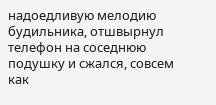надоедливую мелодию будильника, отшвырнул телефон на соседнюю подушку и сжался, совсем как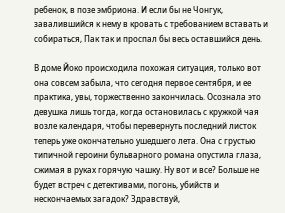ребенок, в позе эмбриона. И если бы не Чонгук, завалившийся к нему в кровать с требованием вставать и собираться, Пак так и проспал бы весь оставшийся день.

В доме Йоко происходила похожая ситуация, только вот она совсем забыла, что сегодня первое сентября, и ее практика, увы, торжественно закончилась. Осознала это девушка лишь тогда, когда остановилась с кружкой чая возле календаря, чтобы перевернуть последний листок теперь уже окончательно ушедшего лета. Она с грустью типичной героини бульварного романа опустила глаза, сжимая в руках горячую чашку. Ну вот и все? Больше не будет встреч с детективами, погонь, убийств и нескончаемых загадок? Здравствуй,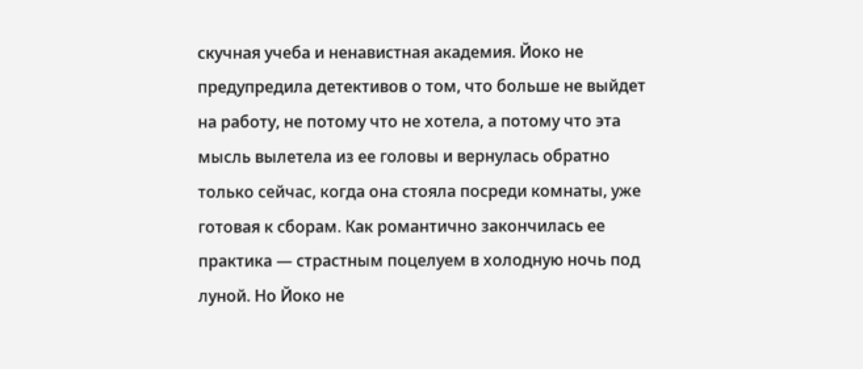скучная учеба и ненавистная академия. Йоко не предупредила детективов о том, что больше не выйдет на работу, не потому что не хотела, а потому что эта мысль вылетела из ее головы и вернулась обратно только сейчас, когда она стояла посреди комнаты, уже готовая к сборам. Как романтично закончилась ее практика — страстным поцелуем в холодную ночь под луной. Но Йоко не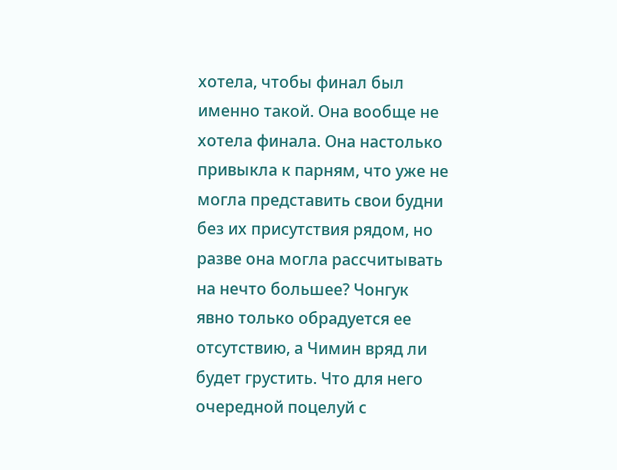хотела, чтобы финал был именно такой. Она вообще не хотела финала. Она настолько привыкла к парням, что уже не могла представить свои будни без их присутствия рядом, но разве она могла рассчитывать на нечто большее? Чонгук явно только обрадуется ее отсутствию, а Чимин вряд ли будет грустить. Что для него очередной поцелуй с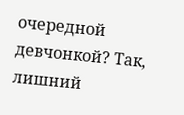очередной девчонкой? Так, лишний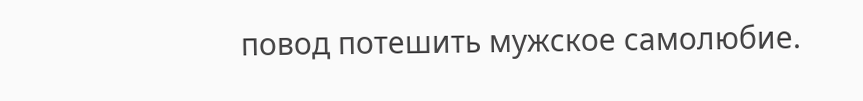повод потешить мужское самолюбие.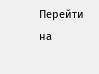Перейти на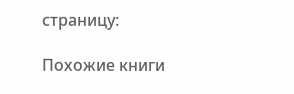страницу:

Похожие книги